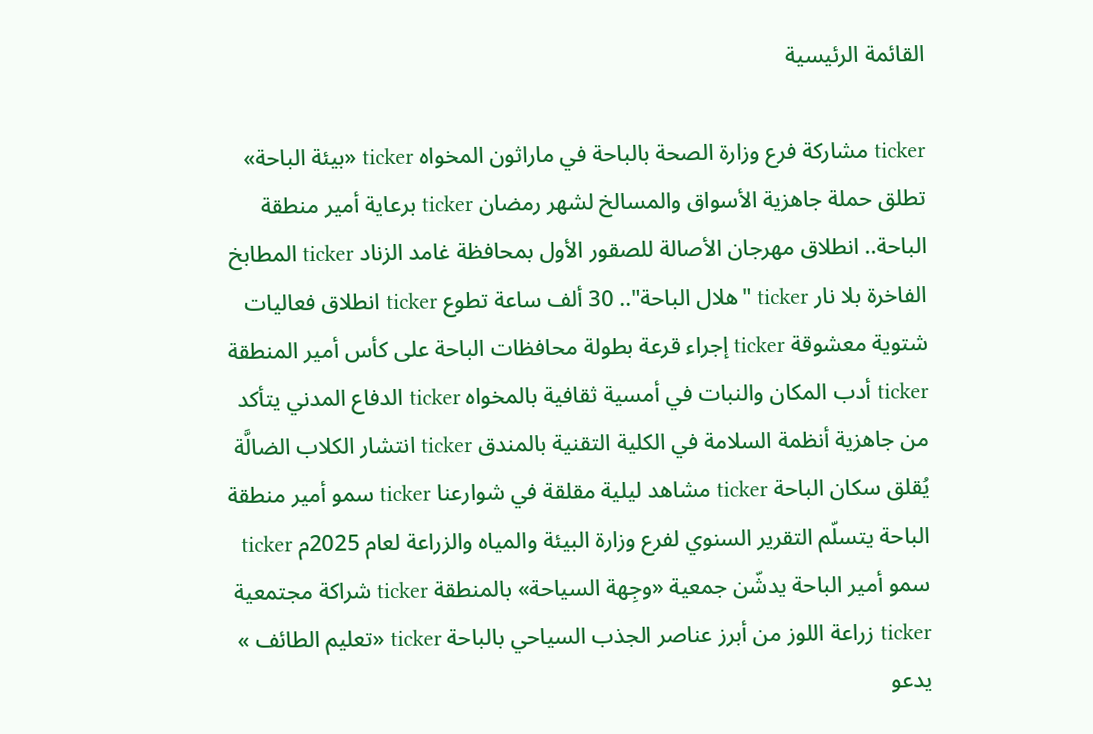القائمة الرئيسية

ticker مشاركة فرع وزارة الصحة بالباحة في ماراثون المخواه ticker «بيئة الباحة» تطلق حملة جاهزية الأسواق والمسالخ لشهر رمضان ticker برعاية أمير منطقة الباحة.. انطلاق مهرجان الأصالة للصقور الأول بمحافظة غامد الزناد ticker المطابخ الفاخرة بلا نار ticker "هلال الباحة".. 30 ألف ساعة تطوع ticker انطلاق فعاليات شتوية معشوقة ticker إجراء قرعة بطولة محافظات الباحة على كأس أمير المنطقة ticker أدب المكان والنبات في أمسية ثقافية بالمخواه ticker الدفاع المدني يتأكد من جاهزية أنظمة السلامة في الكلية التقنية بالمندق ticker انتشار الكلاب الضالَّة يُقلق سكان الباحة ticker مشاهد ليلية مقلقة في شوارعنا ticker سمو أمير منطقة الباحة يتسلّم التقرير السنوي لفرع وزارة البيئة والمياه والزراعة لعام 2025م ticker سمو أمير الباحة يدشّن جمعية «وجِهة السياحة» بالمنطقة ticker شراكة مجتمعية ticker زراعة اللوز من أبرز عناصر الجذب السياحي بالباحة ticker «تعليم الطائف » يدعو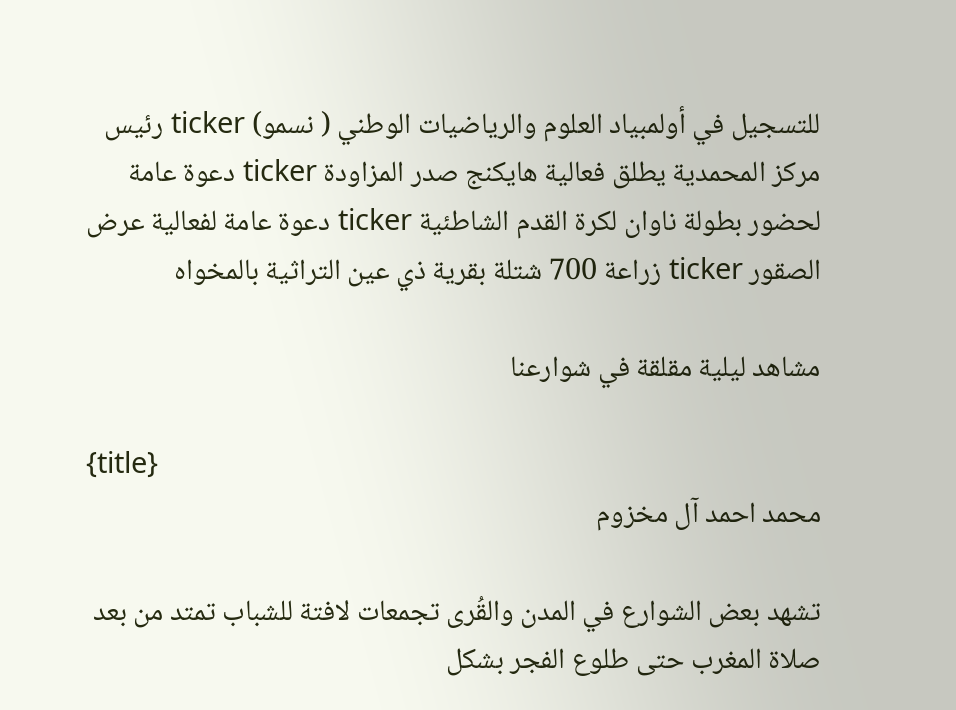للتسجيل في أولمبياد العلوم والرياضيات الوطني ( نسمو) ticker رئيس مركز المحمدية يطلق فعالية هايكنج صدر المزاودة ticker دعوة عامة لحضور بطولة ناوان لكرة القدم الشاطئية ticker دعوة عامة لفعالية عرض الصقور ticker زراعة 700 شتلة بقرية ذي عين التراثية بالمخواه

مشاهد ليلية مقلقة في شوارعنا

{title}
محمد احمد آل مخزوم

تشهد بعض الشوارع في المدن والقُرى تجمعات لافتة للشباب تمتد من بعد صلاة المغرب حتى طلوع الفجر بشكل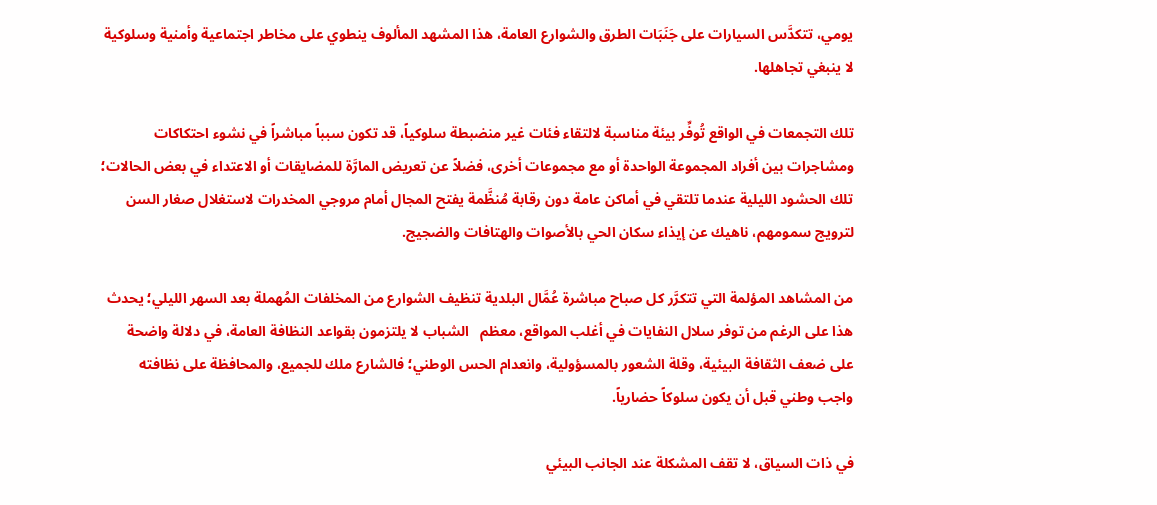يومي، تتكدَّس السيارات على جَنَبَات الطرق والشوارع العامة، هذا المشهد المألوف ينطوي على مخاطر اجتماعية وأمنية وسلوكية لا ينبغي تجاهلها.

تلك التجمعات في الواقع تُوفِّر بيئة مناسبة لالتقاء فئات غير منضبطة سلوكياً، قد تكون سبباً مباشراً في نشوء احتكاكات ومشاجرات بين أفراد المجموعة الواحدة أو مع مجموعات أخرى، فضلاً عن تعريض المارَّة للمضايقات أو الاعتداء في بعض الحالات؛ تلك الحشود الليلية عندما تلتقي في أماكن عامة دون رقابة مُنظَّمة يفتح المجال أمام مروجي المخدرات لاستغلال صغار السن لترويج سمومهم، ناهيك عن إيذاء سكان الحي بالأصوات والهتافات والضجيج.

من المشاهد المؤلمة التي تتكرَّر كل صباح مباشرة عُمَّال البلدية تنظيف الشوارع من المخلفات المُهملة بعد السهر الليلي؛ يحدث هذا على الرغم من توفر سلال النفايات في أغلب المواقع، معظم   الشباب لا يلتزمون بقواعد النظافة العامة، في دلالة واضحة على ضعف الثقافة البيئية، وقلة الشعور بالمسؤولية، وانعدام الحس الوطني؛ فالشارع ملك للجميع، والمحافظة على نظافته واجب وطني قبل أن يكون سلوكاً حضارياً.

في ذات السياق، لا تقف المشكلة عند الجانب البيئي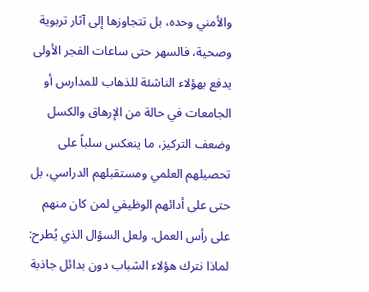والأمني وحده، بل تتجاوزها إلى آثار تربوية وصحية، فالسهر حتى ساعات الفجر الأولى يدفع بهؤلاء الناشئة للذهاب للمدارس أو الجامعات في حالة من الإرهاق والكسل وضعف التركيز، ما ينعكس سلباً على تحصيلهم العلمي ومستقبلهم الدراسي، بل حتى على أدائهم الوظيفي لمن كان منهم على رأس العمل. ولعل السؤال الذي يُطرح: لماذا نترك هؤلاء الشباب دون بدائل جاذبة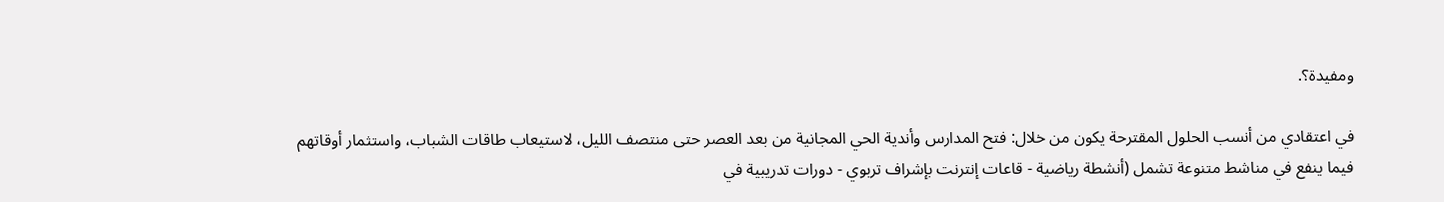ومفيدة؟.

في اعتقادي من أنسب الحلول المقترحة يكون من خلال: فتح المدارس وأندية الحي المجانية من بعد العصر حتى منتصف الليل، لاستيعاب طاقات الشباب، واستثمار أوقاتهم فيما ينفع في مناشط متنوعة تشمل (أنشطة رياضية - قاعات إنترنت بإشراف تربوي - دورات تدريبية في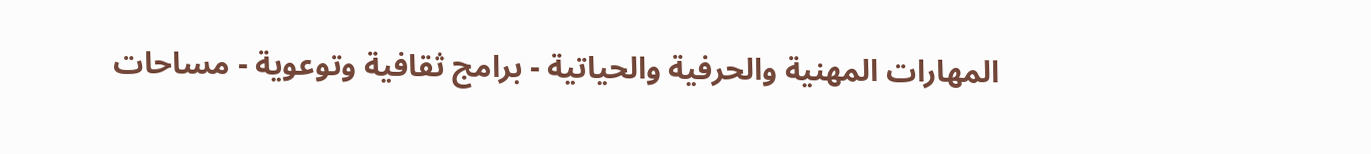المهارات المهنية والحرفية والحياتية - برامج ثقافية وتوعوية - مساحات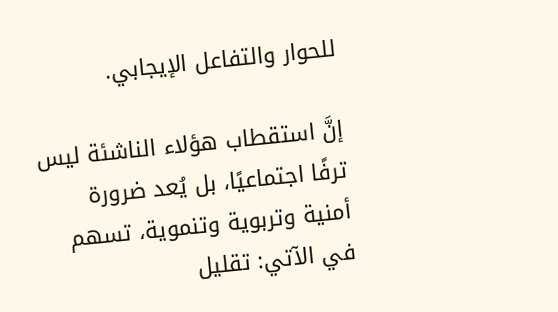للحوار والتفاعل الإيجابي.

إنَّ استقطاب هؤلاء الناشئة ليس ترفًا اجتماعيًا، بل يُعد ضرورة أمنية وتربوية وتنموية، تسهم في الآتي: تقليل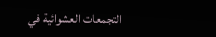التجمعات العشوائية في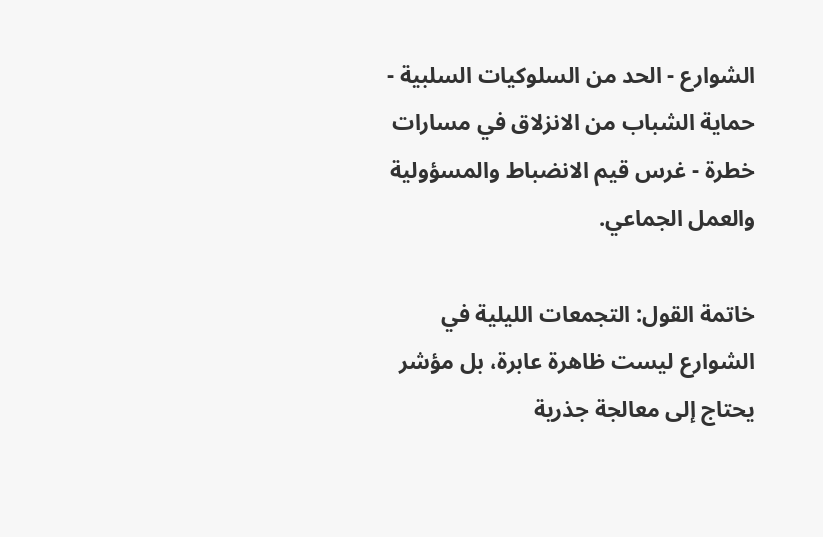الشوارع - الحد من السلوكيات السلبية - حماية الشباب من الانزلاق في مسارات خطرة - غرس قيم الانضباط والمسؤولية والعمل الجماعي.

خاتمة القول: التجمعات الليلية في الشوارع ليست ظاهرة عابرة، بل مؤشر يحتاج إلى معالجة جذرية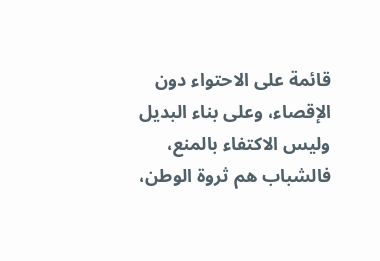قائمة على الاحتواء دون الإقصاء، وعلى بناء البديل وليس الاكتفاء بالمنع، فالشباب هم ثروة الوطن،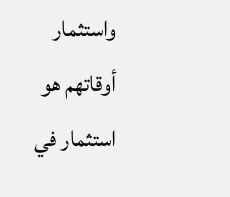واستثمار أوقاتهم هو استثمار في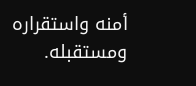أمنه واستقراره ومستقبله.